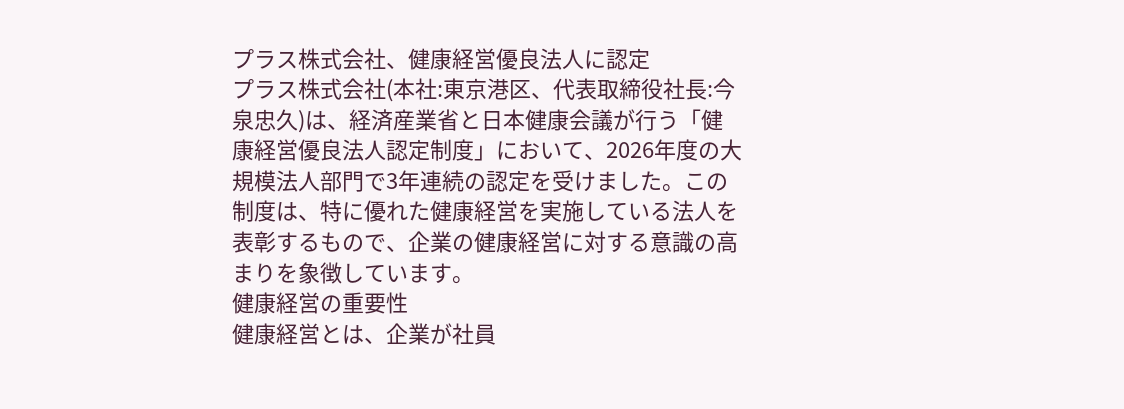プラス株式会社、健康経営優良法人に認定
プラス株式会社(本社:東京港区、代表取締役社長:今泉忠久)は、経済産業省と日本健康会議が行う「健康経営優良法人認定制度」において、2026年度の大規模法人部門で3年連続の認定を受けました。この制度は、特に優れた健康経営を実施している法人を表彰するもので、企業の健康経営に対する意識の高まりを象徴しています。
健康経営の重要性
健康経営とは、企業が社員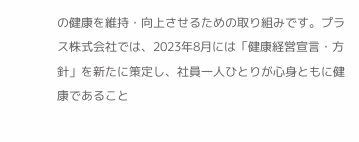の健康を維持・向上させるための取り組みです。プラス株式会社では、2023年8月には「健康経営宣言・方針」を新たに策定し、社員一人ひとりが心身ともに健康であること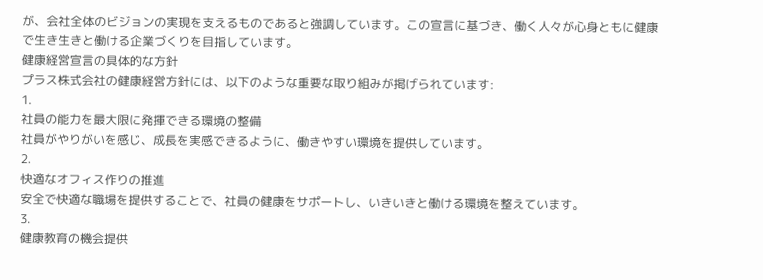が、会社全体のビジョンの実現を支えるものであると強調しています。この宣言に基づき、働く人々が心身ともに健康で生き生きと働ける企業づくりを目指しています。
健康経営宣言の具体的な方針
プラス株式会社の健康経営方針には、以下のような重要な取り組みが掲げられています:
1.
社員の能力を最大限に発揮できる環境の整備
社員がやりがいを感じ、成長を実感できるように、働きやすい環境を提供しています。
2.
快適なオフィス作りの推進
安全で快適な職場を提供することで、社員の健康をサポートし、いきいきと働ける環境を整えています。
3.
健康教育の機会提供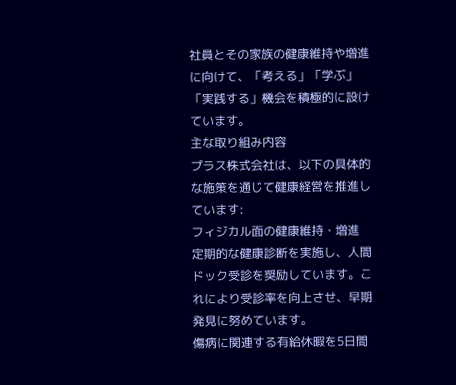社員とその家族の健康維持や増進に向けて、「考える」「学ぶ」「実践する」機会を積極的に設けています。
主な取り組み内容
プラス株式会社は、以下の具体的な施策を通じて健康経営を推進しています:
フィジカル面の健康維持・増進
定期的な健康診断を実施し、人間ドック受診を奨励しています。これにより受診率を向上させ、早期発見に努めています。
傷病に関連する有給休暇を5日間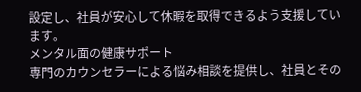設定し、社員が安心して休暇を取得できるよう支援しています。
メンタル面の健康サポート
専門のカウンセラーによる悩み相談を提供し、社員とその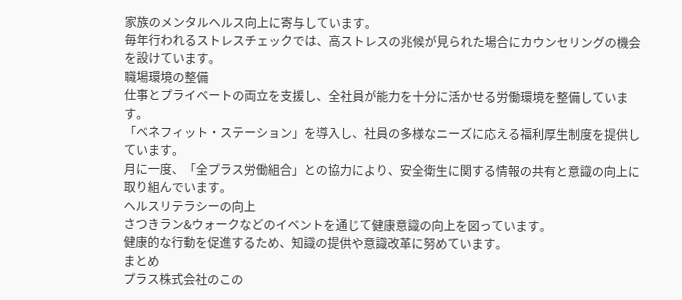家族のメンタルヘルス向上に寄与しています。
毎年行われるストレスチェックでは、高ストレスの兆候が見られた場合にカウンセリングの機会を設けています。
職場環境の整備
仕事とプライベートの両立を支援し、全社員が能力を十分に活かせる労働環境を整備しています。
「ベネフィット・ステーション」を導入し、社員の多様なニーズに応える福利厚生制度を提供しています。
月に一度、「全プラス労働組合」との協力により、安全衛生に関する情報の共有と意識の向上に取り組んでいます。
ヘルスリテラシーの向上
さつきラン&ウォークなどのイベントを通じて健康意識の向上を図っています。
健康的な行動を促進するため、知識の提供や意識改革に努めています。
まとめ
プラス株式会社のこの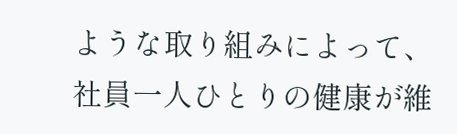ような取り組みによって、社員一人ひとりの健康が維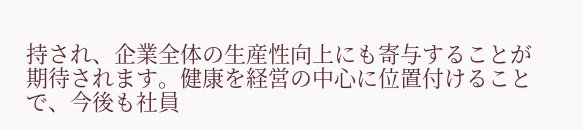持され、企業全体の生産性向上にも寄与することが期待されます。健康を経営の中心に位置付けることで、今後も社員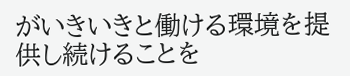がいきいきと働ける環境を提供し続けることを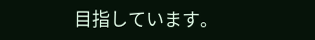目指しています。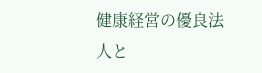健康経営の優良法人と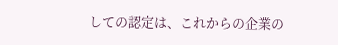しての認定は、これからの企業の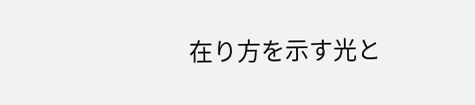在り方を示す光と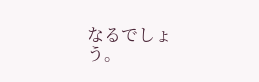なるでしょう。